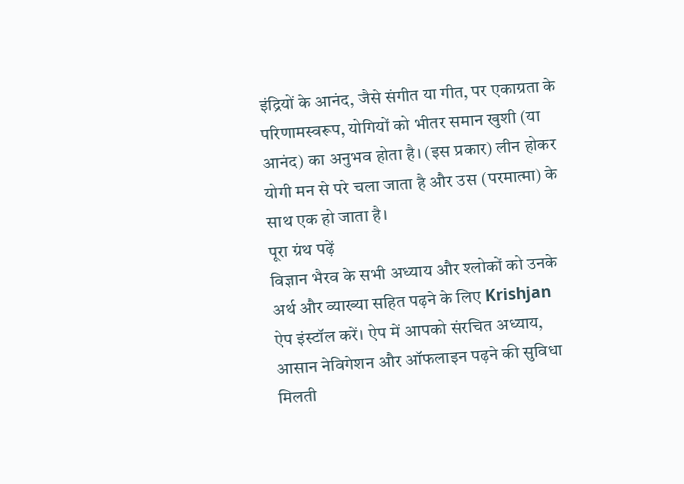इंद्रियों के आनंद, जैसे संगीत या गीत, पर एकाग्रता के परिणामस्वरूप, योगियों को भीतर समान खुशी (या आनंद) का अनुभव होता है। (इस प्रकार) लीन होकर योगी मन से परे चला जाता है और उस (परमात्मा) के साथ एक हो जाता है।
पूरा ग्रंथ पढ़ें
विज्ञान भैरव के सभी अध्याय और श्लोकों को उनके अर्थ और व्याख्या सहित पढ़ने के लिए Krishjan ऐप इंस्टॉल करें। ऐप में आपको संरचित अध्याय, आसान नेविगेशन और ऑफलाइन पढ़ने की सुविधा मिलती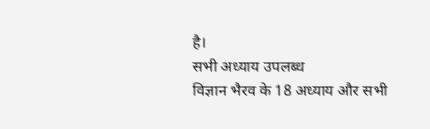है।
सभी अध्याय उपलब्ध
विज्ञान भैरव के 18 अध्याय और सभी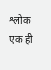श्लोक एक ही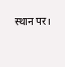स्थान पर।